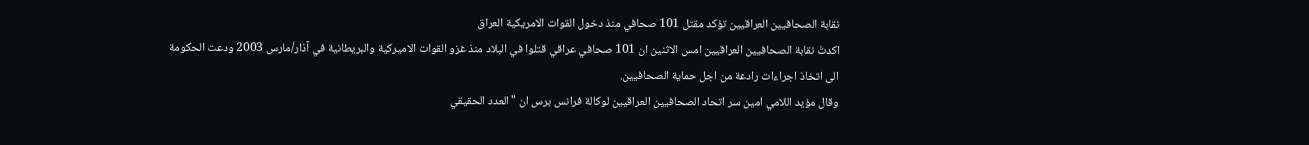نقابة الصحافيين العراقيين تؤكد مقتل 101 صحافي منذ دخول القوات الامريكية العراق
اكدتْ نقابة الصحافيين العراقيين امس الاثنين ان 101 صحافي عراقي قتلوا في البلاد منذ غزو القوات الاميركية والبريطانية في آذار/مارس 2003 ودعت الحكومة الى اتخاذ اجراءات رادعة من اجل حماية الصحافيين.
وقال مؤيد اللامي امين سر اتحاد الصحافيين العراقيين لوكالة فرانس برس ان "العدد الحقيقي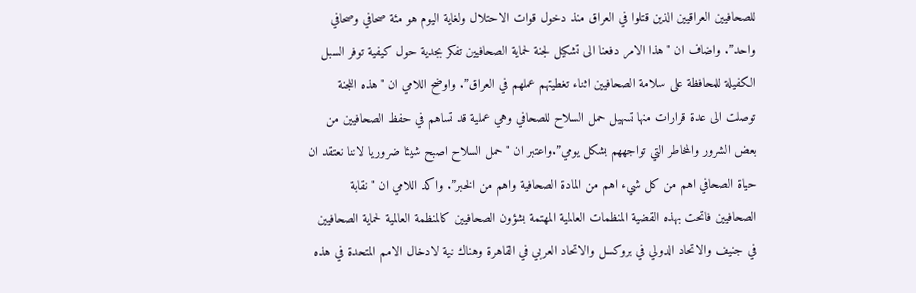للصحافيين العراقيين الذين قتلوا في العراق منذ دخول قوات الاحتلال ولغاية اليوم هو مئة صحافي وصحافي واحد”. واضاف ان "هذا الامر دفعنا الى تشكيل لجنة لحماية الصحافيين تفكر بجدية حول كيفية توفر السبل الكفيلة للمحافظة على سلامة الصحافيين اثناء تغطيتهم عملهم في العراق”. واوضح اللامي ان "هذه اللجنة توصلت الى عدة قرارات منها تسهيل حمل السلاح للصحافي وهي عملية قد تساهم في حفظ الصحافيين من بعض الشرور والمخاطر التي تواجههم بشكل يومي”.واعتبر ان "حمل السلاح اصبح شيئا ضروريا لاننا نعتقد ان حياة الصحافي اهم من كل شيء اهم من المادة الصحافية واهم من الخبر”. واكد اللامي ان "نقابة الصحافيين فاتحت بهذه القضية المنظمات العالمية المهتمة بشؤون الصحافيين كالمنظمة العالمية لحماية الصحافيين في جنيف والاتحاد الدولي في بروكسل والاتحاد العربي في القاهرة وهناك نية لادخال الامم المتحدة في هذه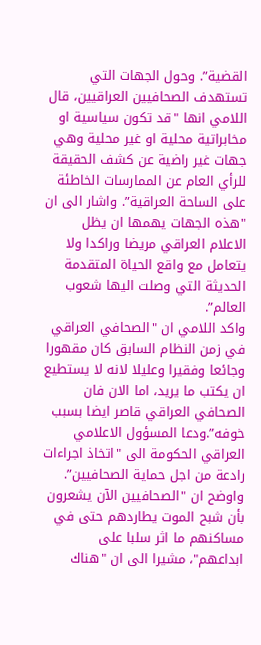القضية”. وحول الجهات التي تستهدف الصحافيين العراقيين، قال اللامي انها "قد تكون سياسية او مخابراتية محلية او غير محلية وهي جهات غير راضية عن كشف الحقيقة للرأي العام عن الممارسات الخاطئة على الساحة العراقية”. واشار الى ان "هذه الجهات يهمها ان يظل الاعلام العراقي مريضا وراكدا ولا يتعامل مع واقع الحياة المتقدمة الحديثة التي وصلت اليها شعوب العالم”.
واكد اللامي ان "الصحافي العراقي في زمن النظام السابق كان مقهورا وجائعا وفقيرا وعليلا لانه لا يستطيع ان يكتب ما يريد، اما الان فان الصحافي العراقي قاصر ايضا بسبب خوفه”.ودعا المسؤول الاعلامي العراقي الحكومة الى "اتخاذ اجراءات رادعة من اجل حماية الصحافيين”. واوضح ان "الصحافيين الآن يشعرون بأن شبح الموت يطاردهم حتى في مساكنهم ما اثر سلبا على ابداعهم"، مشيرا الى ان "هناك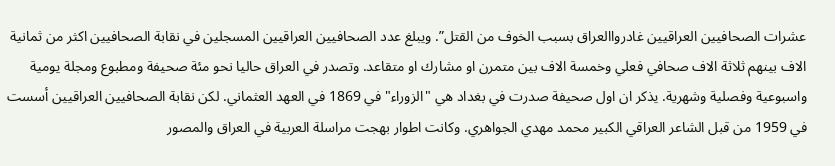عشرات الصحافيين العراقيين غادرواالعراق بسبب الخوف من القتل”. ويبلغ عدد الصحافيين العراقيين المسجلين في نقابة الصحافيين اكثر من ثمانية الاف بينهم ثلاثة الاف صحافي فعلي وخمسة الاف بين متمرن او مشارك او متقاعد. وتصدر في العراق حاليا نحو مئة صحيفة ومطبوع ومجلة يومية واسبوعية وفصلية وشهرية. يذكر ان اول صحيفة صدرت في بغداد هي "الزوراء" في 1869 في العهد العثماني. لكن نقابة الصحافيين العراقيين أسست في 1959 من قبل الشاعر العراقي الكبير محمد مهدي الجواهري. وكانت اطوار بهجت مراسلة العربية في العراق والمصور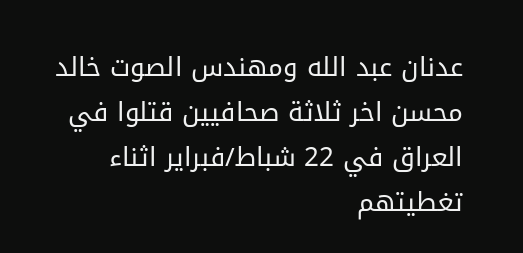عدنان عبد الله ومهندس الصوت خالد محسن اخر ثلاثة صحافيين قتلوا في العراق في 22 شباط/فبراير اثناء تغطيتهم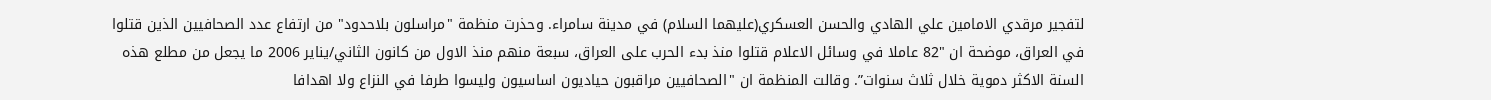لتفجير مرقدي الامامين علي الهادي والحسن العسكري(عليهما السلام) في مدينة سامراء. وحذرت منظمة "مراسلون بلاحدود" من ارتفاع عدد الصحافيين الذين قتلوا في العراق، موضحة ان "82 عاملا في وسائل الاعلام قتلوا منذ بدء الحرب على العراق، سبعة منهم منذ الاول من كانون الثاني/يناير 2006 ما يجعل من مطلع هذه السنة الاكثر دموية خلال ثلاث سنوات”. وقالت المنظمة ان "الصحافيين مراقبون حياديون اساسيون وليسوا طرفا في النزاع ولا اهدافا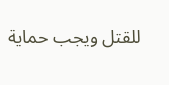للقتل ويجب حماية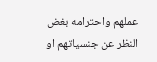عملهم واحترامه بغض النظر عن جنسياتهم او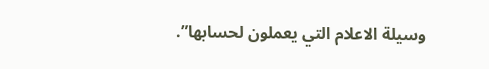وسيلة الاعلام التي يعملون لحسابها”.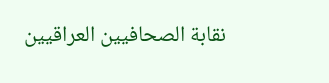نقابة الصحافيين العراقيين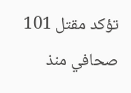تؤكد مقتل 101 صحافي منذ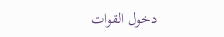دخول القوات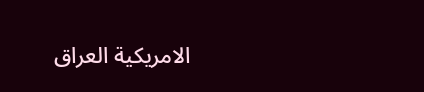الامريكية العراق